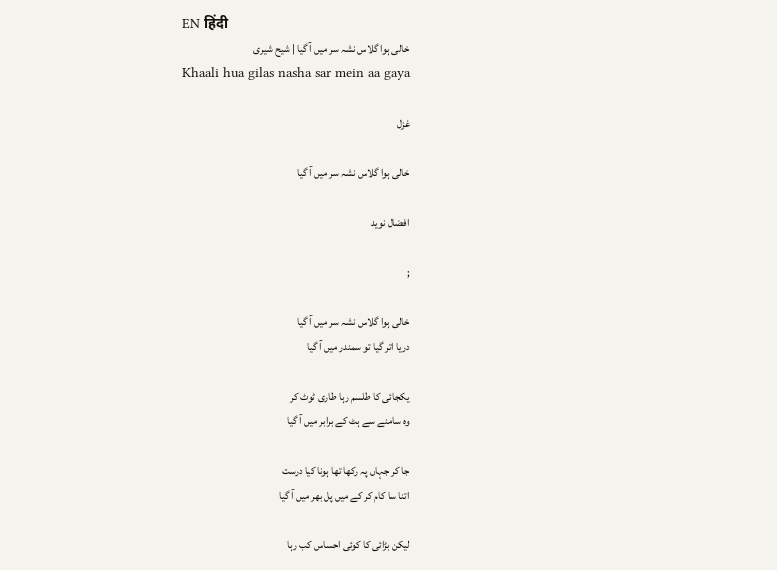EN हिंदी
خالی ہوا گلاس نشہ سر میں آ گیا | شیح شیری
Khaali hua gilas nasha sar mein aa gaya

غزل

خالی ہوا گلاس نشہ سر میں آ گیا

افضال نوید

;

خالی ہوا گلاس نشہ سر میں آ گیا
دریا اتر گیا تو سمندر میں آ گیا

یکجائی کا طلسم رہا طاری ٹوٹ کر
وہ سامنے سے ہٹ کے برابر میں آ گیا

جا کر جہاں پہ رکھا تھا ہونا کیا درست
اتنا سا کام کر کے میں پل بھر میں آ گیا

لیکن بڑائی کا کوئی احساس کب رہا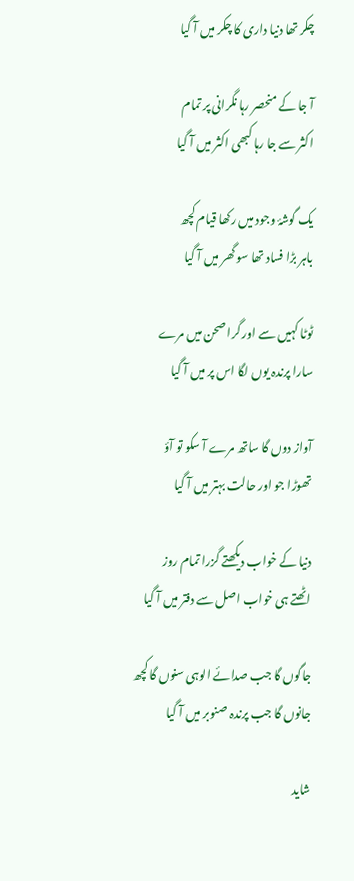چکر تھا دنیا داری کا چکر میں آ گیا

آ جا کے منحصر رہا نگرانی پر تمام
اکثر سے جا رہا کبھی اکثر میں آ گیا

یک گوشۂ وجود میں رکھا قیام کچھ
باہر بڑا فساد تھا سو گھر میں آ گیا

ٹوٹا کہیں سے اور گرا صحن میں مرے
سارا پرندہ یوں لگا اس پر میں آ گیا

آواز دوں گا ساتھ مرے آ سکو تو آؤ
تھوڑا جو اور حالت بہتر میں آ گیا

دنیا کے خواب دیکھتے گزرا تمام روز
اٹھتے ہی خواب اصل سے دفتر میں آ گیا

جاگوں گا جب صدائے الوہی سنوں گا کچھ
جانوں گا جب پرندہ صنوبر میں آ گیا

شاید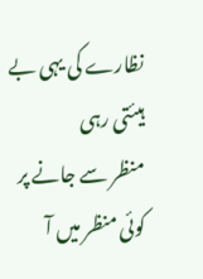نظارے کی یہی بے ہیئتی رہی
منظر سے جانے پر کوئی منظر میں آ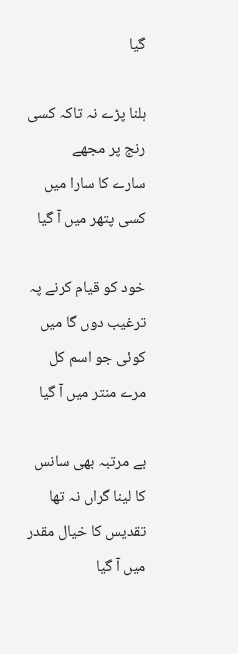گیا

ہلنا پڑے نہ تاکہ کسی رنج پر مجھے
سارے کا سارا میں کسی پتھر میں آ گیا

خود کو قیام کرنے پہ ترغیب دوں گا میں
کوئی جو اسم کل مرے منتر میں آ گیا

بے مرتبہ بھی سانس کا لینا گراں نہ تھا
تقدیس کا خیال مقدر میں آ گیا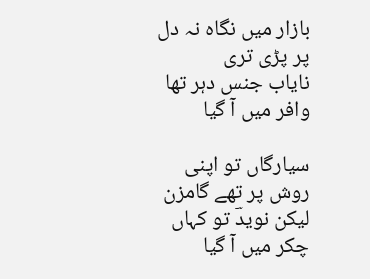بازار میں نگاہ نہ دل پر پڑی تری
نایاب جنس دہر تھا وافر میں آ گیا

سیارگاں تو اپنی روش پر تھے گامزن
لیکن نویدؔ تو کہاں چکر میں آ گیا